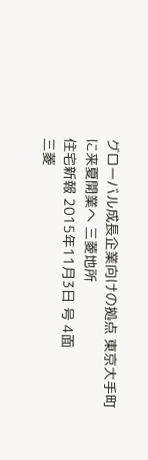グローバル成長企業向けの拠点 東京大手町に来夏開業へ 三菱地所
住宅新報 2015年11月3日 号 4面
三菱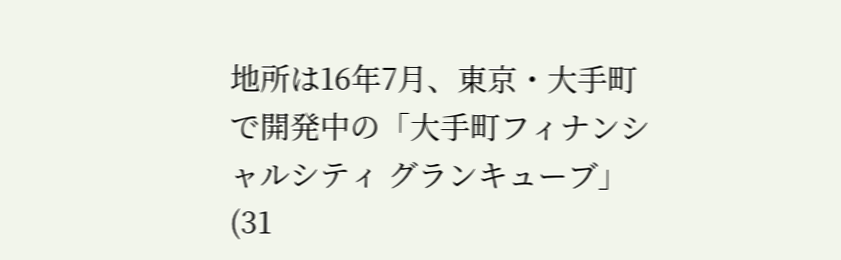地所は16年7月、東京・大手町で開発中の「大手町フィナンシャルシティ グランキューブ」(31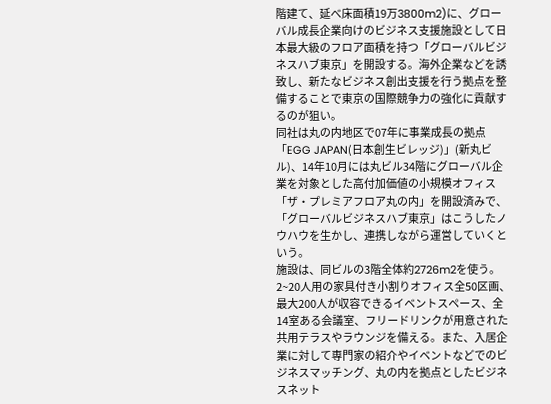階建て、延べ床面積19万3800m2)に、グローバル成長企業向けのビジネス支援施設として日本最大級のフロア面積を持つ「グローバルビジネスハブ東京」を開設する。海外企業などを誘致し、新たなビジネス創出支援を行う拠点を整備することで東京の国際競争力の強化に貢献するのが狙い。
同社は丸の内地区で07年に事業成長の拠点「EGG JAPAN(日本創生ビレッジ)」(新丸ビル)、14年10月には丸ビル34階にグローバル企業を対象とした高付加価値の小規模オフィス「ザ・プレミアフロア丸の内」を開設済みで、「グローバルビジネスハブ東京」はこうしたノウハウを生かし、連携しながら運営していくという。
施設は、同ビルの3階全体約2726m2を使う。2~20人用の家具付き小割りオフィス全50区画、最大200人が収容できるイベントスペース、全14室ある会議室、フリードリンクが用意された共用テラスやラウンジを備える。また、入居企業に対して専門家の紹介やイベントなどでのビジネスマッチング、丸の内を拠点としたビジネスネット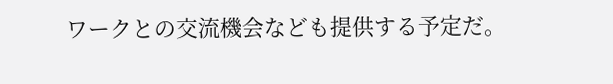ワークとの交流機会なども提供する予定だ。